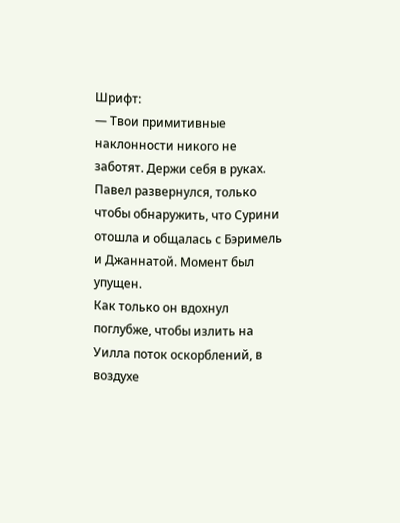Шрифт:
— Твои примитивные наклонности никого не заботят. Держи себя в руках.
Павел развернулся, только чтобы обнаружить, что Сурини отошла и общалась с Бэримель и Джаннатой. Момент был упущен.
Как только он вдохнул поглубже, чтобы излить на Уилла поток оскорблений, в воздухе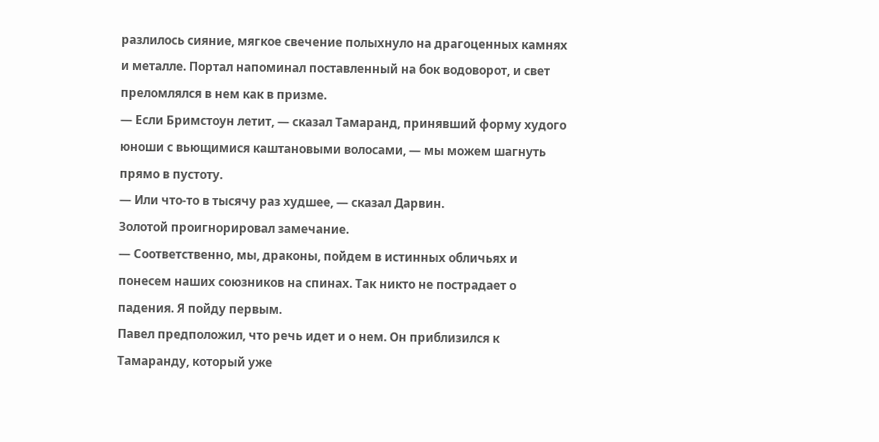разлилось сияние, мягкое свечение полыхнуло на драгоценных камнях и металле. Портал напоминал поставленный на бок водоворот, и свет преломлялся в нем как в призме.
— Если Бримстоун летит, — сказал Тамаранд, принявший форму худого юноши с вьющимися каштановыми волосами, — мы можем шагнуть прямо в пустоту.
— Или что-то в тысячу раз худшее, — сказал Дарвин.
Золотой проигнорировал замечание.
— Соответственно, мы, драконы, пойдем в истинных обличьях и понесем наших союзников на спинах. Так никто не пострадает о падения. Я пойду первым.
Павел предположил, что речь идет и о нем. Он приблизился к Тамаранду, который уже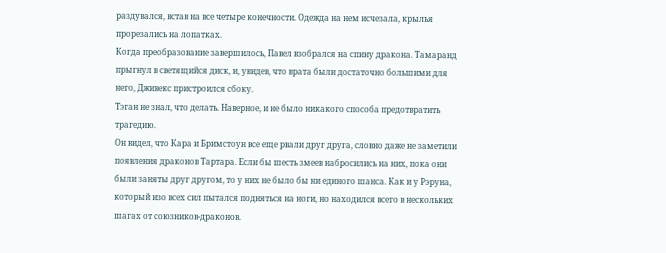раздувался, встав на все четыре конечности. Одежда на нем исчезала, крылья прорезались на лопатках.
Когда преобразование завершилось, Павел взобрался на спину дракона. Тамаранд прыгнул в светящийся диск, и, увидев, что врата были достаточно большими для него, Дживекс пристроился сбоку.
Тэган не знал, что делать. Наверное, и не было никакого способа предотвратить трагедию.
Он видел, что Кара и Бримстоун все еще рвали друг друга, словно даже не заметили появления драконов Тартара. Если бы шесть змеев набросились на них, пока они были заняты друг другом, то у них не было бы ни единого шанса. Как и у Рэруна, который изо всех сил пытался подняться на ноги, но находился всего в нескольких шагах от союзников-драконов.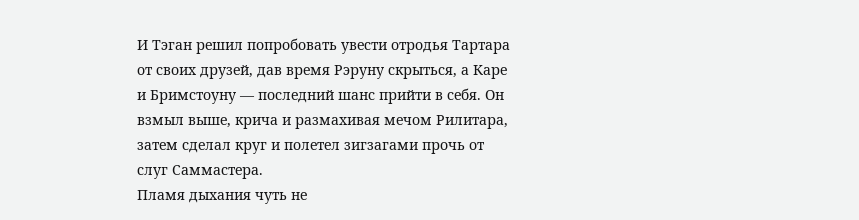И Тэган решил попробовать увести отродья Тартара от своих друзей, дав время Рэруну скрыться, а Каре и Бримстоуну — последний шанс прийти в себя. Он взмыл выше, крича и размахивая мечом Рилитара, затем сделал круг и полетел зигзагами прочь от слуг Саммастера.
Пламя дыхания чуть не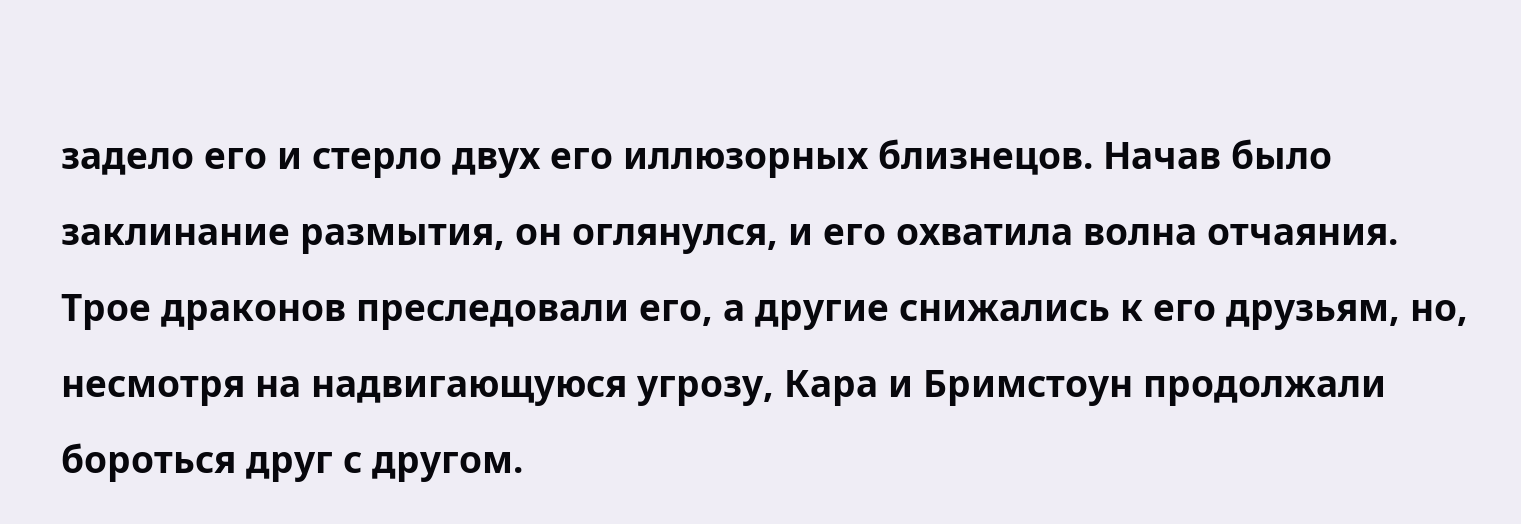задело его и стерло двух его иллюзорных близнецов. Начав было заклинание размытия, он оглянулся, и его охватила волна отчаяния.
Трое драконов преследовали его, а другие снижались к его друзьям, но, несмотря на надвигающуюся угрозу, Кара и Бримстоун продолжали бороться друг с другом.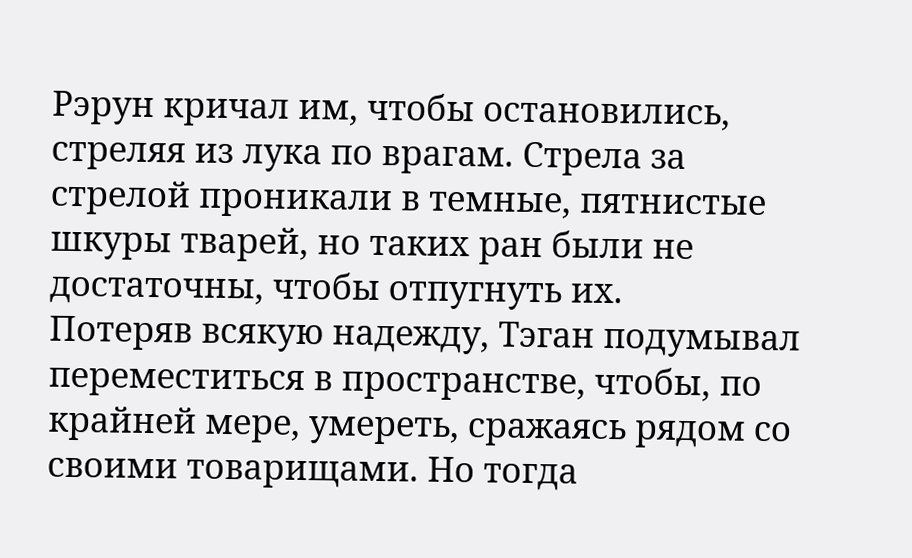Рэрун кричал им, чтобы остановились, стреляя из лука по врагам. Стрела за стрелой проникали в темные, пятнистые шкуры тварей, но таких ран были не достаточны, чтобы отпугнуть их.
Потеряв всякую надежду, Тэган подумывал переместиться в пространстве, чтобы, по крайней мере, умереть, сражаясь рядом со своими товарищами. Но тогда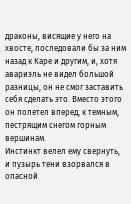драконы, висящие у него на хвосте, последовали бы за ним назад к Каре и другим, и, хотя авариэль не видел большой разницы, он не смог заставить себя сделать это. Вместо этого он полетел вперед, к темным, пестрящим снегом горным вершинам.
Инстинкт велел ему свернуть, и пузырь тени взорвался в опасной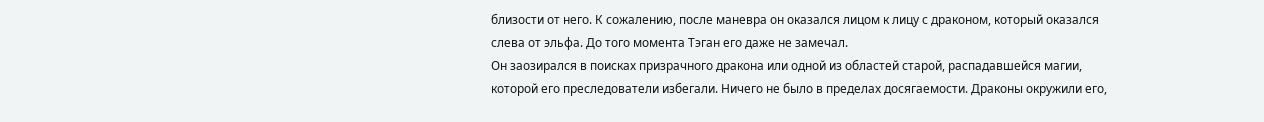близости от него. К сожалению, после маневра он оказался лицом к лицу с драконом, который оказался слева от эльфа. До того момента Тэган его даже не замечал.
Он заозирался в поисках призрачного дракона или одной из областей старой, распадавшейся магии, которой его преследователи избегали. Ничего не было в пределах досягаемости. Драконы окружили его,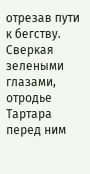отрезав пути к бегству. Сверкая зелеными глазами, отродье Тартара перед ним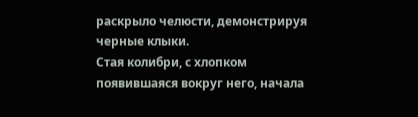раскрыло челюсти, демонстрируя черные клыки.
Стая колибри, с хлопком появившаяся вокруг него, начала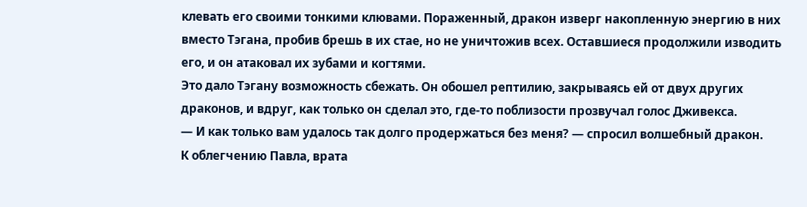клевать его своими тонкими клювами. Пораженный, дракон изверг накопленную энергию в них вместо Тэгана, пробив брешь в их стае, но не уничтожив всех. Оставшиеся продолжили изводить его, и он атаковал их зубами и когтями.
Это дало Тэгану возможность сбежать. Он обошел рептилию, закрываясь ей от двух других драконов, и вдруг, как только он сделал это, где-то поблизости прозвучал голос Дживекса.
— И как только вам удалось так долго продержаться без меня? — спросил волшебный дракон.
К облегчению Павла, врата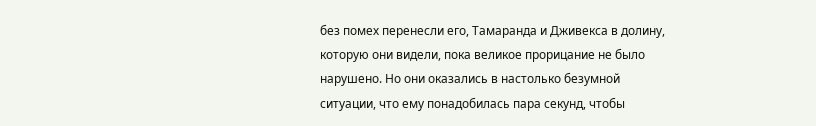без помех перенесли его, Тамаранда и Дживекса в долину, которую они видели, пока великое прорицание не было нарушено. Но они оказались в настолько безумной ситуации, что ему понадобилась пара секунд, чтобы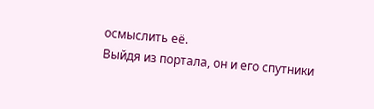осмыслить её.
Выйдя из портала, он и его спутники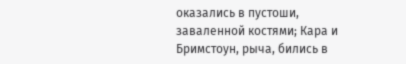оказались в пустоши, заваленной костями; Кара и Бримстоун, рыча, бились в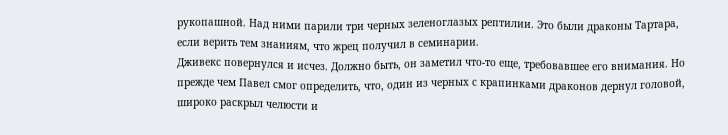рукопашной. Над ними парили три черных зеленоглазых рептилии. Это были драконы Тартара, если верить тем знаниям, что жрец получил в семинарии.
Дживекс повернулся и исчез. Должно быть, он заметил что-то еще, требовавшее его внимания. Но прежде чем Павел смог определить, что, один из черных с крапинками драконов дернул головой, широко раскрыл челюсти и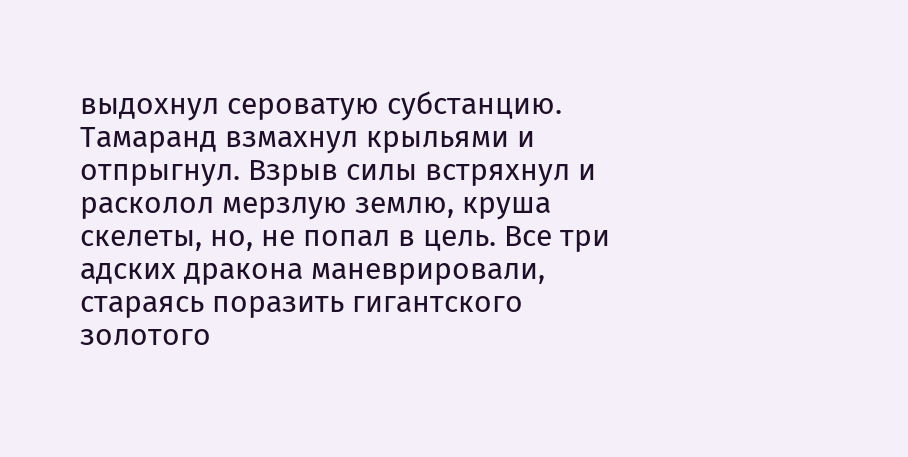выдохнул сероватую субстанцию.
Тамаранд взмахнул крыльями и отпрыгнул. Взрыв силы встряхнул и расколол мерзлую землю, круша скелеты, но, не попал в цель. Все три адских дракона маневрировали, стараясь поразить гигантского золотого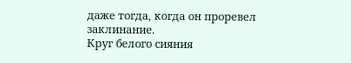даже тогда, когда он проревел заклинание.
Круг белого сияния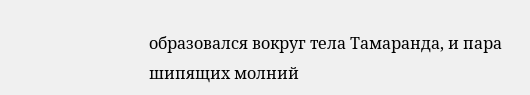образовался вокруг тела Тамаранда, и пара шипящих молний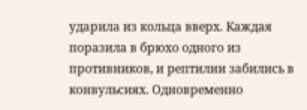ударила из кольца вверх. Каждая поразила в брюхо одного из противников, и рептилии забились в конвульсиях. Одновременно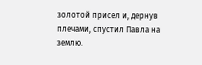золотой присел и, дернув плечами, спустил Павла на землю.